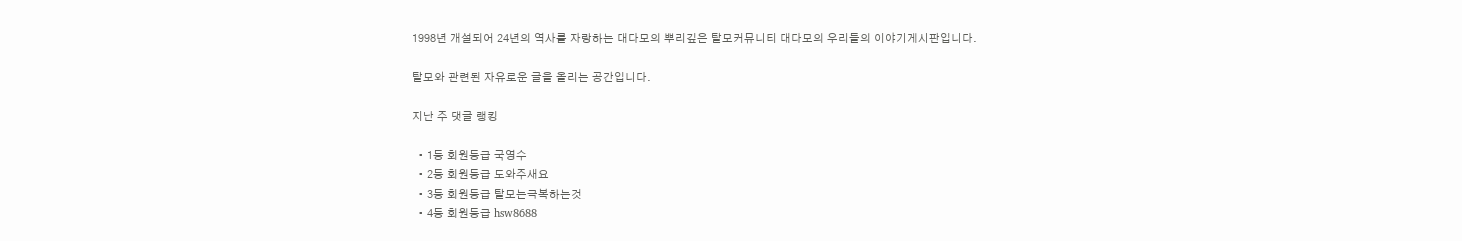1998년 개설되어 24년의 역사를 자랑하는 대다모의 뿌리깊은 탈모커뮤니티 대다모의 우리들의 이야기게시판입니다.

탈모와 관련된 자유로운 글을 올리는 공간입니다.

지난 주 댓글 랭킹

  • 1등 회원등급 국영수
  • 2등 회원등급 도와주새요
  • 3등 회원등급 탈모는극복하는것
  • 4등 회원등급 hsw8688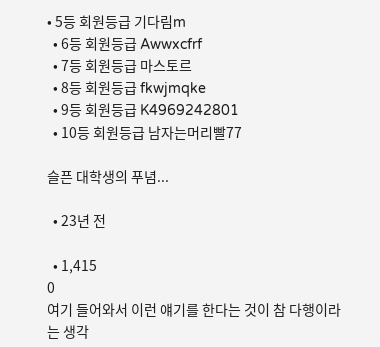• 5등 회원등급 기다림m
  • 6등 회원등급 Awwxcfrf
  • 7등 회원등급 마스토르
  • 8등 회원등급 fkwjmqke
  • 9등 회원등급 K4969242801
  • 10등 회원등급 남자는머리빨77

슬픈 대학생의 푸념...

  • 23년 전

  • 1,415
0
여기 들어와서 이런 얘기를 한다는 것이 참 다행이라는 생각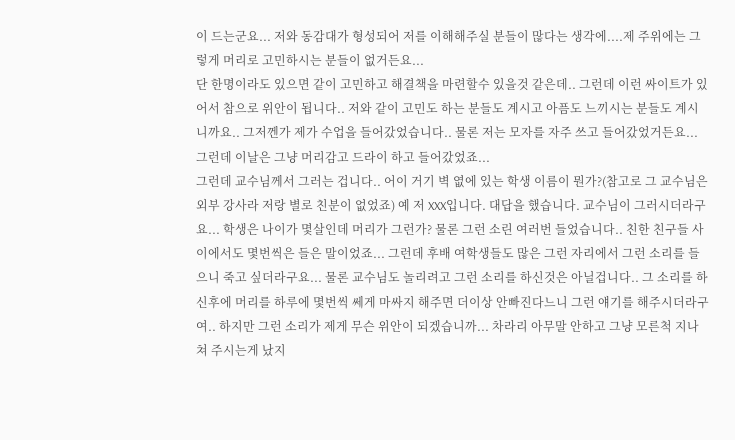이 드는군요... 저와 동감대가 형성되어 저를 이해해주실 분들이 많다는 생각에....제 주위에는 그렇게 머리로 고민하시는 분들이 없거든요...
단 한명이라도 있으면 같이 고민하고 해결책을 마련할수 있을것 같은데.. 그런데 이런 싸이트가 있어서 참으로 위안이 됩니다.. 저와 같이 고민도 하는 분들도 계시고 아픔도 느끼시는 분들도 계시니까요.. 그저껜가 제가 수업을 들어갔었습니다.. 물론 저는 모자를 자주 쓰고 들어갔었거든요... 그런데 이날은 그냥 머리감고 드라이 하고 들어갔었죠...
그런데 교수님께서 그러는 겁니다.. 어이 거기 벽 엾에 있는 학생 이름이 뭔가?(참고로 그 교수님은 외부 강사라 저랑 별로 친분이 없었죠) 예 저 XXX입니다. 대답을 했습니다. 교수님이 그러시더라구요... 학생은 나이가 몇살인데 머리가 그런가? 물론 그런 소린 여러번 들었습니다.. 친한 친구들 사이에서도 몇번씩은 들은 말이었죠... 그런데 후배 여학생들도 많은 그런 자리에서 그런 소리를 들으니 죽고 싶더라구요... 물론 교수님도 놀리려고 그런 소리를 하신것은 아닐겁니다.. 그 소리를 하신후에 머리를 하루에 몇번씩 쎄게 마싸지 해주면 더이상 안빠진다느니 그런 얘기를 해주시더라구여.. 하지만 그런 소리가 제게 무슨 위안이 되겠습니까... 차라리 아무말 안하고 그냥 모른척 지나쳐 주시는게 났지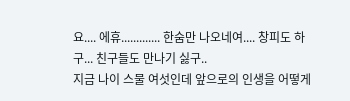요.... 에휴............. 한숨만 나오네여.... 창피도 하구... 친구들도 만나기 싫구..
지금 나이 스물 여섯인데 앞으로의 인생을 어떻게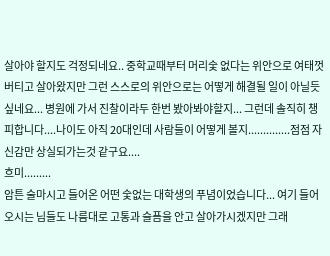살아야 할지도 걱정되네요.. 중학교때부터 머리숯 없다는 위안으로 여태껏 버티고 살아왔지만 그런 스스로의 위안으로는 어떻게 해결될 일이 아닐듯 싶네요... 병원에 가서 진찰이라두 한번 봤아봐야할지... 그런데 솔직히 챙피합니다....나이도 아직 20대인데 사람들이 어떻게 볼지..............점점 자신감만 상실되가는것 같구요....
흐미.........
암튼 술마시고 들어온 어떤 숯없는 대학생의 푸념이었습니다... 여기 들어오시는 님들도 나름대로 고통과 슬픔을 안고 살아가시겠지만 그래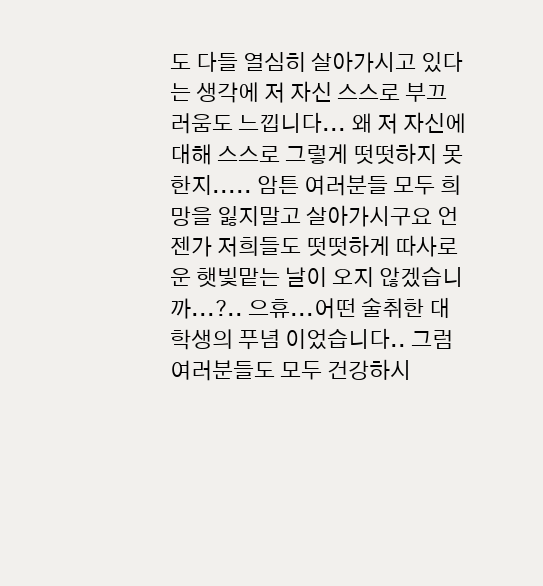도 다들 열심히 살아가시고 있다는 생각에 저 자신 스스로 부끄러움도 느낍니다... 왜 저 자신에 대해 스스로 그렇게 떳떳하지 못한지..... 암튼 여러분들 모두 희망을 잃지말고 살아가시구요 언젠가 저희들도 떳떳하게 따사로운 햇빛맡는 날이 오지 않겠습니까...?.. 으휴...어떤 술취한 대학생의 푸념 이었습니다.. 그럼 여러분들도 모두 건강하시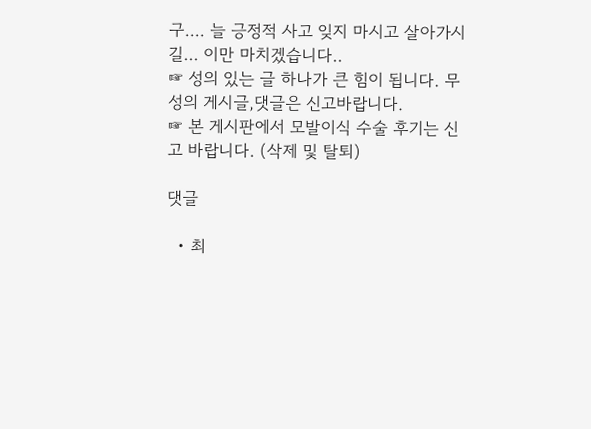구.... 늘 긍정적 사고 잊지 마시고 살아가시길... 이만 마치겠습니다..
☞ 성의 있는 글 하나가 큰 힘이 됩니다. 무성의 게시글,댓글은 신고바랍니다.
☞ 본 게시판에서 모발이식 수술 후기는 신고 바랍니다. (삭제 및 탈퇴)

댓글

  • 최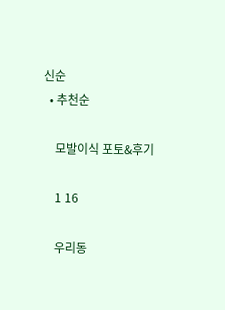신순
  • 추천순

    모발이식 포토&후기

    1 16

    우리동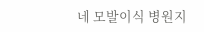네 모발이식 병원지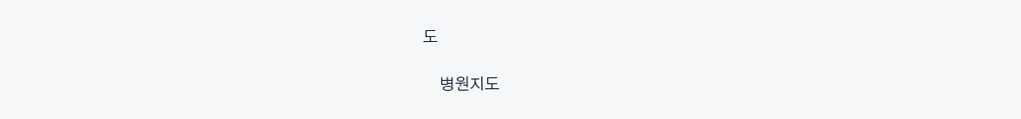도

    병원지도